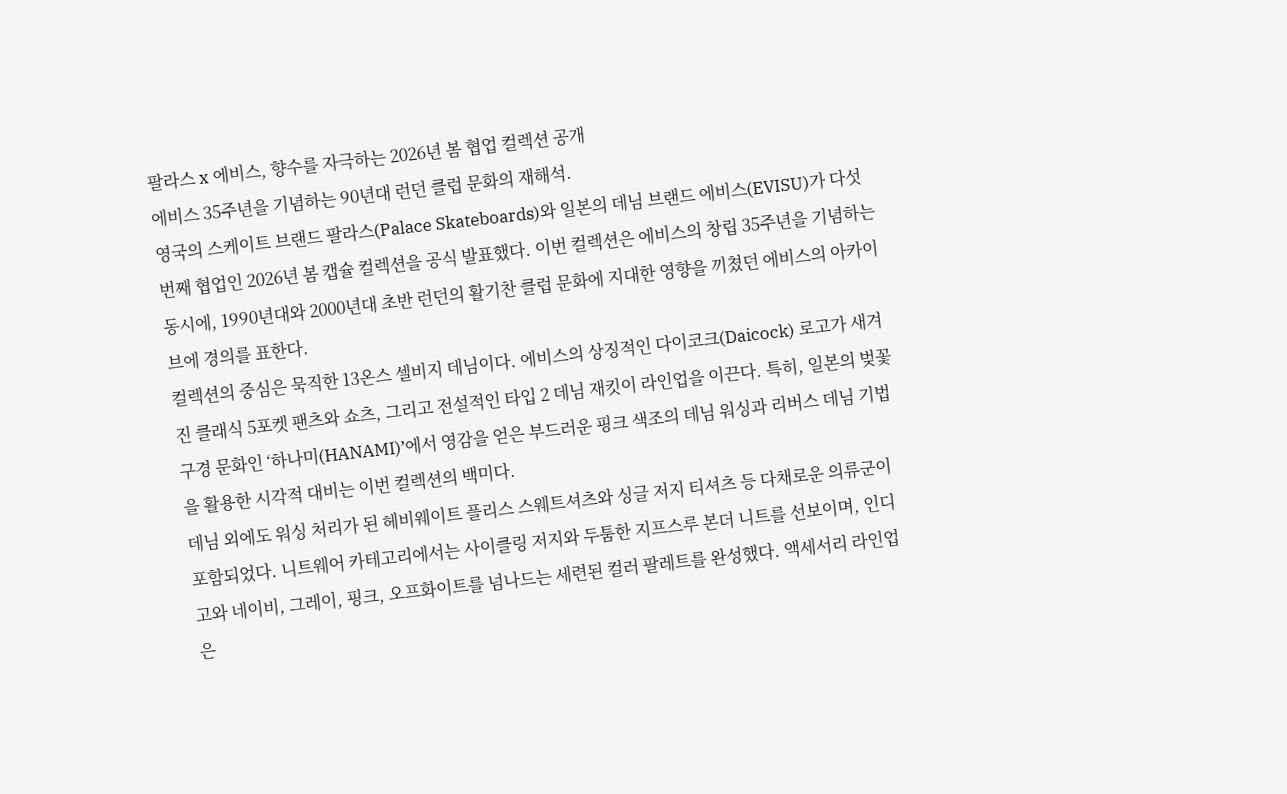팔라스 x 에비스, 향수를 자극하는 2026년 봄 협업 컬렉션 공개
에비스 35주년을 기념하는 90년대 런던 클럽 문화의 재해석.
영국의 스케이트 브랜드 팔라스(Palace Skateboards)와 일본의 데님 브랜드 에비스(EVISU)가 다섯 번째 협업인 2026년 봄 캡슐 컬렉션을 공식 발표했다. 이번 컬렉션은 에비스의 창립 35주년을 기념하는 동시에, 1990년대와 2000년대 초반 런던의 활기찬 클럽 문화에 지대한 영향을 끼쳤던 에비스의 아카이브에 경의를 표한다.
컬렉션의 중심은 묵직한 13온스 셀비지 데님이다. 에비스의 상징적인 다이코크(Daicock) 로고가 새겨진 클래식 5포켓 팬츠와 쇼츠, 그리고 전설적인 타입 2 데님 재킷이 라인업을 이끈다. 특히, 일본의 벚꽃 구경 문화인 ‘하나미(HANAMI)’에서 영감을 얻은 부드러운 핑크 색조의 데님 워싱과 리버스 데님 기법을 활용한 시각적 대비는 이번 컬렉션의 백미다.
데님 외에도 워싱 처리가 된 헤비웨이트 플리스 스웨트셔츠와 싱글 저지 티셔츠 등 다채로운 의류군이 포함되었다. 니트웨어 카테고리에서는 사이클링 저지와 두툼한 지프스루 본더 니트를 선보이며, 인디고와 네이비, 그레이, 핑크, 오프화이트를 넘나드는 세련된 컬러 팔레트를 완성했다. 액세서리 라인업은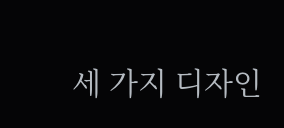세 가지 디자인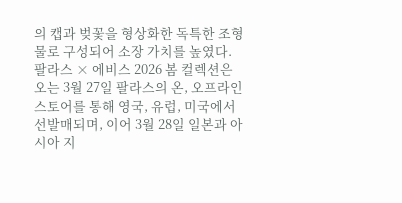의 캡과 벚꽃을 형상화한 독특한 조형물로 구성되어 소장 가치를 높였다.
팔라스 × 에비스 2026 봄 컬렉션은 오는 3월 27일 팔라스의 온, 오프라인 스토어를 통해 영국, 유럽, 미국에서 선발매되며, 이어 3월 28일 일본과 아시아 지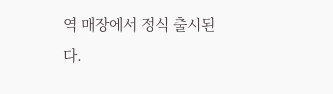역 매장에서 정식 출시된다.